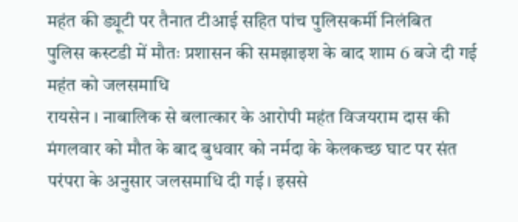महंत की ड्यूटी पर तैनात टीआई सहित पांच पुलिसकर्मी निलंबित
पुलिस कस्टडी में मौतः प्रशासन की समझाइश के बाद शाम 6 बजे दी गई महंत को जलसमाधि
रायसेन । नाबालिक से बलात्कार के आरोपी महंत विजयराम दास की मंगलवार को मौत के बाद बुधवार को नर्मदा के केलकच्छ घाट पर संत परंपरा के अनुसार जलसमाधि दी गई। इससे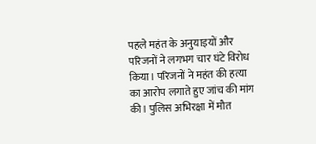पहले महंत के अनुयाइयों और परिजनों ने लगभग चार घंटे विरोध किया। परिजनों ने महंत की हत्या का आरोप लगाते हुए जांच की मांग की। पुलिस अभिरक्षा में मौत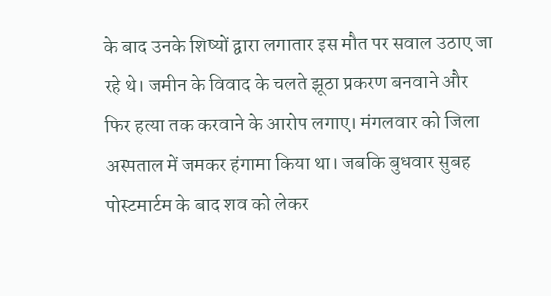के बाद उनके शिष्यों द्वारा लगातार इस मौत पर सवाल उठाए जा रहे थे। जमीन के विवाद के चलते झूठा प्रकरण बनवाने और फिर हत्या तक करवाने के आरोप लगाए। मंगलवार को जिला अस्पताल में जमकर हंगामा किया था। जबकि बुधवार सुबह पोस्टमार्टम के बाद शव को लेकर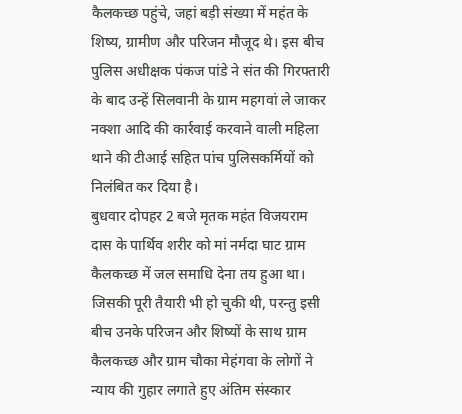कैलकच्छ पहुंचे, जहां बड़ी संख्या में महंत के शिष्य, ग्रामीण और परिजन मौजूद थे। इस बीच पुलिस अधीक्षक पंकज पांडे ने संत की गिरफ्तारी के बाद उन्हें सिलवानी के ग्राम महगवां ले जाकर नक्शा आदि की कार्रवाई करवाने वाली महिला थाने की टीआई सहित पांच पुलिसकर्मियों को निलंबित कर दिया है।
बुधवार दोपहर 2 बजे मृतक महंत विजयराम दास के पार्थिव शरीर को मां नर्मदा घाट ग्राम कैलकच्छ में जल समाधि देना तय हुआ था। जिसकी पूरी तैयारी भी हो चुकी थी, परन्तु इसी बीच उनके परिजन और शिष्यों के साथ ग्राम कैलकच्छ और ग्राम चौका मेहंगवा के लोगों ने न्याय की गुहार लगाते हुए अंतिम संस्कार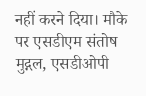नहीं करने दिया। मौके पर एसडीएम संतोष मुद्गल, एसडीओपी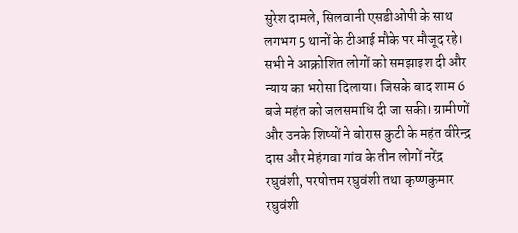सुरेश दामले, सिलवानी एसडीओपी के साथ लगभग 5 थानों के टीआई मौके पर मौजूद रहे। सभी ने आक्रोशित लोगों को समझाइश दी और न्याय का भरोसा दिलाया। जिसके बाद शाम 6 बजे महंत को जलसमाधि दी जा सकी। ग्रामीणों और उनके शिष्यों ने बोरास कुटी के महंत वीरेन्द्र दास और मेहंगवा गांव के तीन लोगों नरेंद्र रघुवंशी, परषोत्तम रघुवंशी तथा कृष्णकुमार रघुवंशी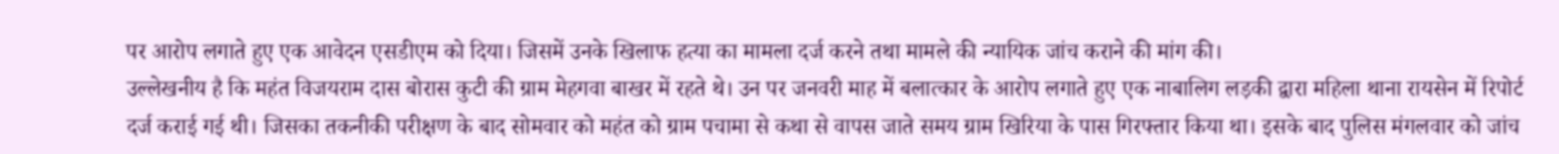पर आरोप लगाते हुए एक आवेदन एसडीएम को दिया। जिसमें उनके खिलाफ हत्या का मामला दर्ज करने तथा मामले की न्यायिक जांच कराने की मांग की।
उल्लेखनीय है कि महंत विजयराम दास बोरास कुटी की ग्राम मेहगवा बाखर में रहते थे। उन पर जनवरी माह में बलात्कार के आरोप लगाते हुए एक नाबालिग लड़की द्वारा महिला थाना रायसेन में रिपोर्ट दर्ज कराई गई थी। जिसका तकनीकी परीक्षण के बाद सोमवार को महंत को ग्राम पचामा से कथा से वापस जाते समय ग्राम खिरिया के पास गिरफ्तार किया था। इसके बाद पुलिस मंगलवार को जांच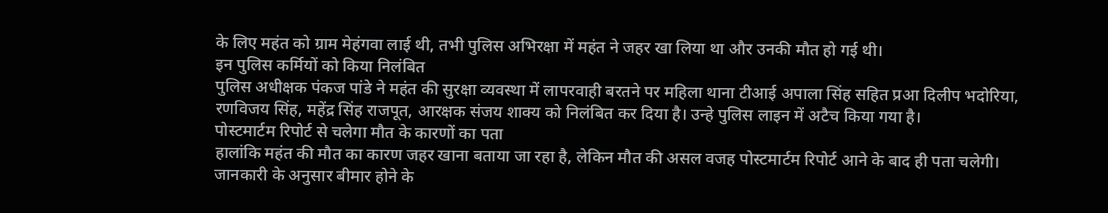के लिए महंत को ग्राम मेहंगवा लाई थी, तभी पुलिस अभिरक्षा में महंत ने जहर खा लिया था और उनकी मौत हो गई थी।
इन पुलिस कर्मियों को किया निलंबित
पुलिस अधीक्षक पंकज पांडे ने महंत की सुरक्षा व्यवस्था में लापरवाही बरतने पर महिला थाना टीआई अपाला सिंह सहित प्रआ दिलीप भदोरिया, रणविजय सिंह, महेंद्र सिंह राजपूत, आरक्षक संजय शाक्य को निलंबित कर दिया है। उन्हे पुलिस लाइन में अटैच किया गया है।
पोस्टमार्टम रिपोर्ट से चलेगा मौत के कारणों का पता
हालांकि महंत की मौत का कारण जहर खाना बताया जा रहा है, लेकिन मौत की असल वजह पोस्टमार्टम रिपोर्ट आने के बाद ही पता चलेगी। जानकारी के अनुसार बीमार होने के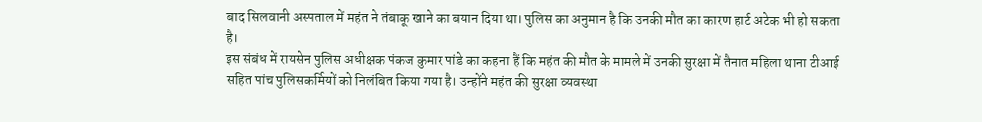बाद सिलवानी अस्पताल में महंत ने तंबाकू खाने का बयान दिया था। पुलिस का अनुमान है कि उनकी मौत का कारण हार्ट अटेक भी हो सकता है।
इस संबंध में रायसेन पुलिस अधीक्षक पंकज कुमार पांडे का कहना हैं कि महंत की मौत के मामले में उनकी सुरक्षा में तैनात महिला थाना टीआई सहित पांच पुलिसकर्मियों को निलंबित किया गया है। उन्होंने महंत की सुरक्षा व्यवस्था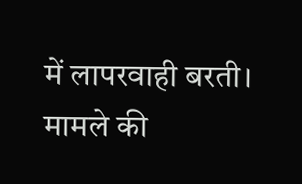में लापरवाही बरती। मामले की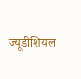ज्यूडीशियल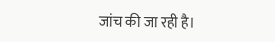जांच की जा रही है।